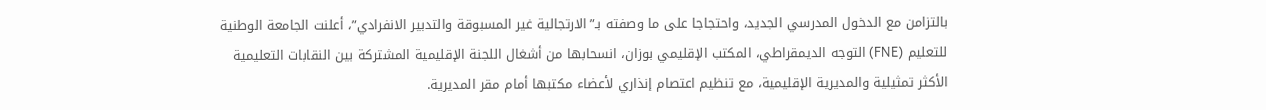بالتزامن مع الدخول المدرسي الجديد، واحتجاجا على ما وصفته بـ”الارتجالية غير المسبوقة والتدبير الانفرادي”، أعلنت الجامعة الوطنية للتعليم (FNE) التوجه الديمقراطي، المكتب الإقليمي بوزان، انسحابها من أشغال اللجنة الإقليمية المشتركة بين النقابات التعليمية الأكثر تمثيلية والمديرية الإقليمية، مع تنظيم اعتصام إنذاري لأعضاء مكتبها أمام مقر المديرية.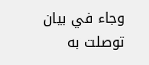وجاء في بيان توصلت به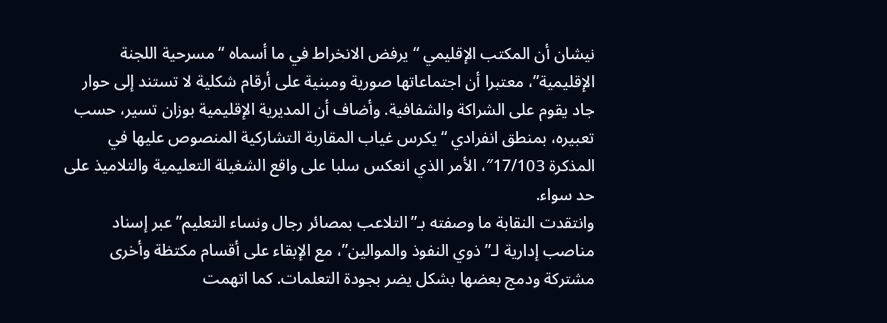نيشان أن المكتب الإقليمي “يرفض الانخراط في ما أسماه “مسرحية اللجنة الإقليمية”، معتبرا أن اجتماعاتها صورية ومبنية على أرقام شكلية لا تستند إلى حوار جاد يقوم على الشراكة والشفافية. وأضاف أن المديرية الإقليمية بوزان تسير، حسب تعبيره، بمنطق انفرادي “يكرس غياب المقاربة التشاركية المنصوص عليها في المذكرة 17/103″، الأمر الذي انعكس سلبا على واقع الشغيلة التعليمية والتلاميذ على حد سواء.
وانتقدت النقابة ما وصفته بـ”التلاعب بمصائر رجال ونساء التعليم” عبر إسناد مناصب إدارية لـ”ذوي النفوذ والموالين”، مع الإبقاء على أقسام مكتظة وأخرى مشتركة ودمج بعضها بشكل يضر بجودة التعلمات. كما اتهمت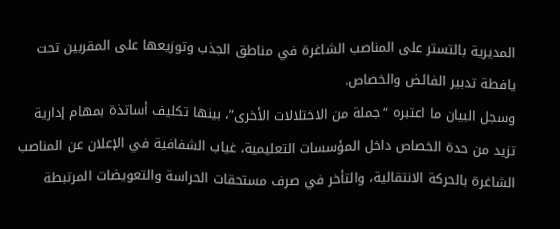المديرية بالتستر على المناصب الشاغرة في مناطق الجذب وتوزيعها على المقربين تحت يافطة تدبير الفائض والخصاص.
وسجل البيان ما اعتبره “جملة من الاختلالات الأخرى”، بينها تكليف أساتذة بمهام إدارية تزيد من حدة الخصاص داخل المؤسسات التعليمية، غياب الشفافية في الإعلان عن المناصب الشاغرة بالحركة الانتقالية، والتأخر في صرف مستحقات الحراسة والتعويضات المرتبطة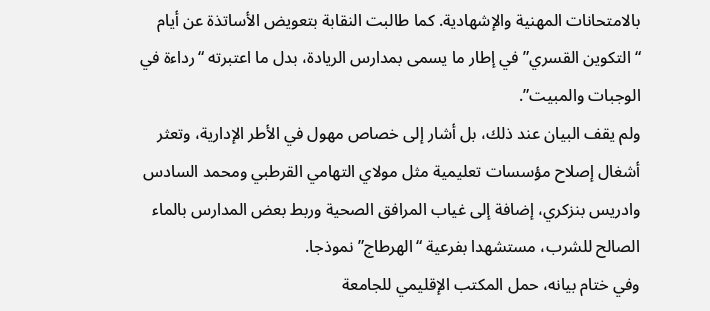بالامتحانات المهنية والإشهادية. كما طالبت النقابة بتعويض الأساتذة عن أيام “التكوين القسري” في إطار ما يسمى بمدارس الريادة، بدل ما اعتبرته “رداءة في الوجبات والمبيت”.
ولم يقف البيان عند ذلك، بل أشار إلى خصاص مهول في الأطر الإدارية، وتعثر أشغال إصلاح مؤسسات تعليمية مثل مولاي التهامي القرطبي ومحمد السادس وادريس بنزكري، إضافة إلى غياب المرافق الصحية وربط بعض المدارس بالماء الصالح للشرب، مستشهدا بفرعية “الهرطاج” نموذجا.
وفي ختام بيانه، حمل المكتب الإقليمي للجامعة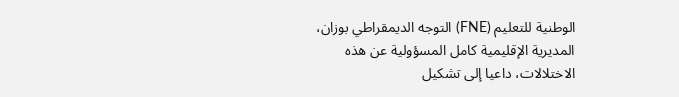الوطنية للتعليم (FNE) التوجه الديمقراطي بوزان، المديرية الإقليمية كامل المسؤولية عن هذه الاختلالات، داعيا إلى تشكيل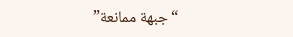“جبهة ممانعة”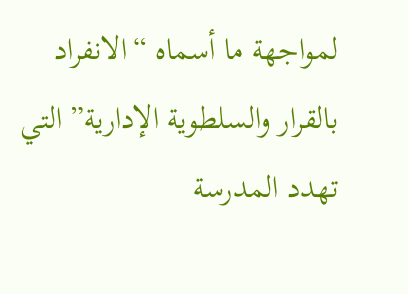لمواجهة ما أسماه “الانفراد بالقرار والسلطوية الإدارية” التي تهدد المدرسة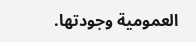العمومية وجودتها.